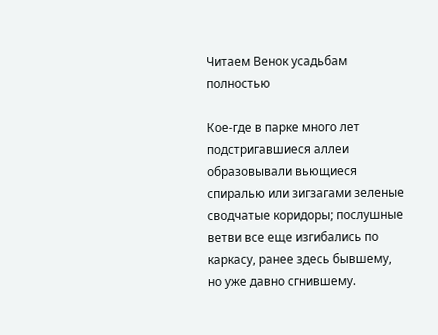Читаем Венок усадьбам полностью

Кое-где в парке много лет подстригавшиеся аллеи образовывали вьющиеся спиралью или зигзагами зеленые сводчатые коридоры; послушные ветви все еще изгибались по каркасу, ранее здесь бывшему, но уже давно сгнившему.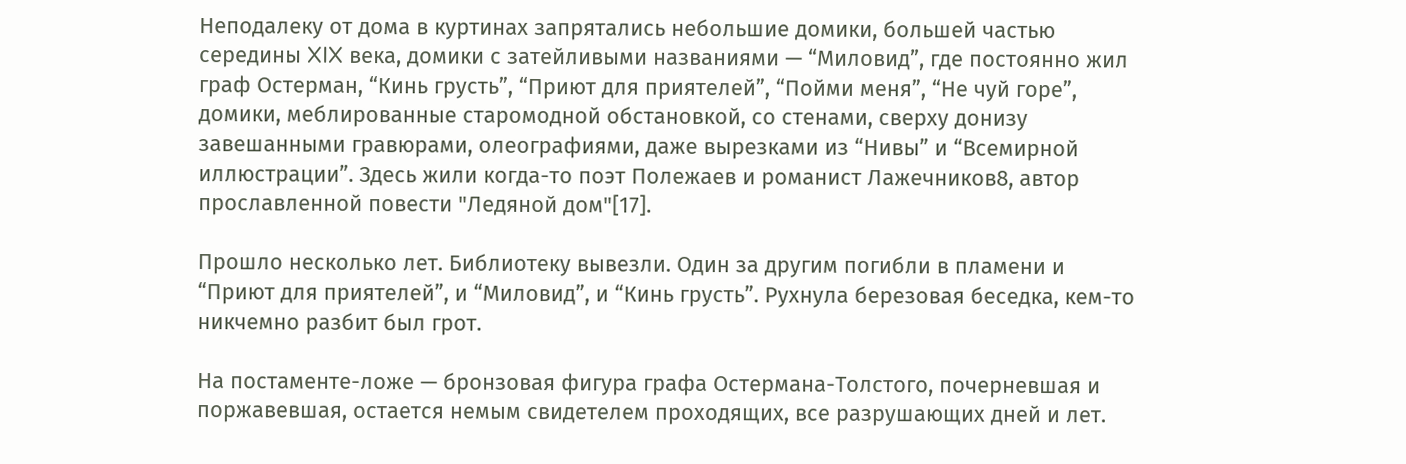Неподалеку от дома в куртинах запрятались небольшие домики, большей частью середины XIX века, домики с затейливыми названиями — “Миловид”, где постоянно жил граф Остерман, “Кинь грусть”, “Приют для приятелей”, “Пойми меня”, “Не чуй горе”, домики, меблированные старомодной обстановкой, со стенами, сверху донизу завешанными гравюрами, олеографиями, даже вырезками из “Нивы” и “Всемирной иллюстрации”. Здесь жили когда-то поэт Полежаев и романист Лажечников8, автор прославленной повести "Ледяной дом"[17].

Прошло несколько лет. Библиотеку вывезли. Один за другим погибли в пламени и “Приют для приятелей”, и “Миловид”, и “Кинь грусть”. Рухнула березовая беседка, кем-то никчемно разбит был грот.

На постаменте-ложе — бронзовая фигура графа Остермана-Толстого, почерневшая и поржавевшая, остается немым свидетелем проходящих, все разрушающих дней и лет.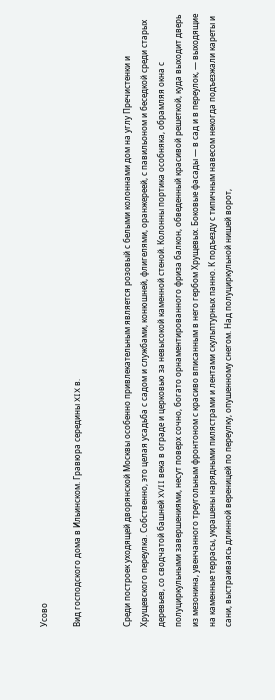Усово

Вид господского дома в Ильинском. Гравюра середины XIX в.


Среди построек уходящей дворянской Москвы особенно привлекательным является розовый с белыми колоннами дом на углу Пречистенки и Хрущевского переулка. Собственно, это целая усадьба с садом и службами, конюшней, флигелями, оранжереей, с павильоном и беседкой среди старых деревьев, со сводчатой башней XVII века в ограде и церковью за невысокой каменной стеной. Колонны портика особняка, обрамляя окна с полуциркульными завершениями, несут поверх сочно, богато орнаментированного фриза балкон, обведенный красивой решеткой, куда выходит дверь из мезонина, увенчанного треугольным фронтоном с красиво вписанным в него гербом Хрущевых. Боковые фасады — в сад и в переулок, — выходящие на каменные террасы, украшены нарядными пилястрами и лентами скульптурных панно. К подъезду с типичным навесом некогда подъезжали кареты и сани, выстраиваясь длинной вереницей по переулку, опушенному снегом. Над полуциркульной нишей ворот,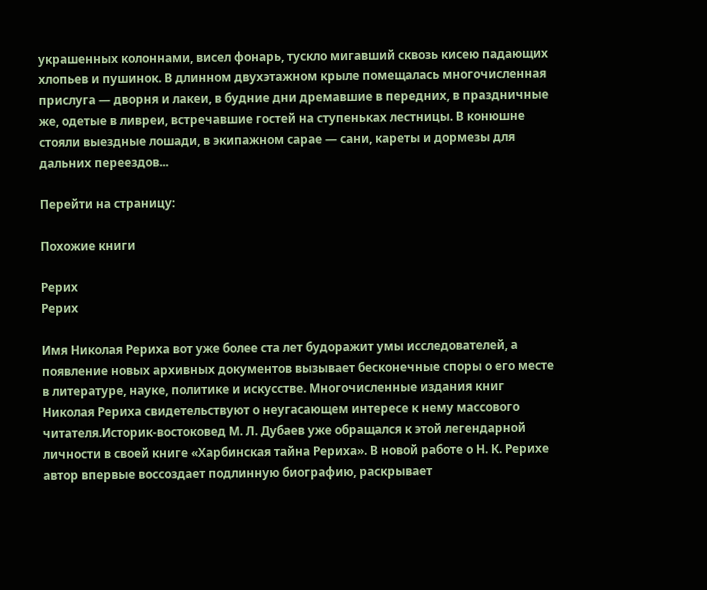украшенных колоннами, висел фонарь, тускло мигавший сквозь кисею падающих хлопьев и пушинок. В длинном двухэтажном крыле помещалась многочисленная прислуга — дворня и лакеи, в будние дни дремавшие в передних, в праздничные же, одетые в ливреи, встречавшие гостей на ступеньках лестницы. В конюшне стояли выездные лошади, в экипажном сарае — сани, кареты и дормезы для дальних переездов...

Перейти на страницу:

Похожие книги

Рерих
Рерих

Имя Николая Рериха вот уже более ста лет будоражит умы исследователей, а появление новых архивных документов вызывает бесконечные споры о его месте в литературе, науке, политике и искусстве. Многочисленные издания книг Николая Рериха свидетельствуют о неугасающем интересе к нему массового читателя.Историк-востоковед М. Л. Дубаев уже обращался к этой легендарной личности в своей книге «Харбинская тайна Рериха». В новой работе о Н. К. Рерихе автор впервые воссоздает подлинную биографию, раскрывает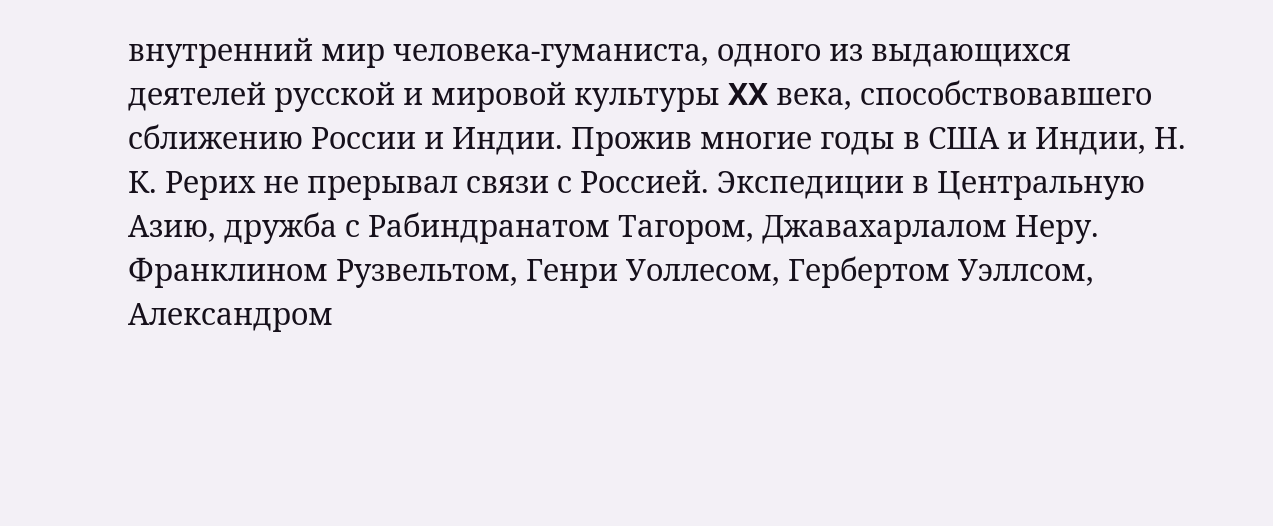внутренний мир человека-гуманиста, одного из выдающихся деятелей русской и мировой культуры XX века, способствовавшего сближению России и Индии. Прожив многие годы в США и Индии, Н. К. Рерих не прерывал связи с Россией. Экспедиции в Центральную Азию, дружба с Рабиндранатом Тагором, Джавахарлалом Неру. Франклином Рузвельтом, Генри Уоллесом, Гербертом Уэллсом, Александром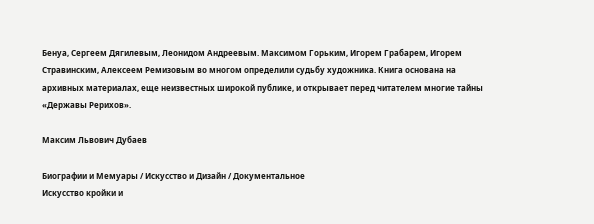Бенуа, Сергеем Дягилевым, Леонидом Андреевым. Максимом Горьким, Игорем Грабарем, Игорем Стравинским, Алексеем Ремизовым во многом определили судьбу художника. Книга основана на архивных материалах, еще неизвестных широкой публике, и открывает перед читателем многие тайны «Державы Рерихов».

Максим Львович Дубаев

Биографии и Мемуары / Искусство и Дизайн / Документальное
Искусство кройки и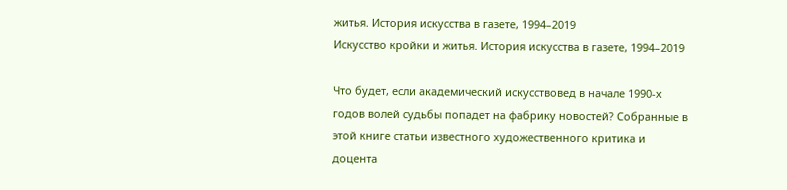житья. История искусства в газете, 1994–2019
Искусство кройки и житья. История искусства в газете, 1994–2019

Что будет, если академический искусствовед в начале 1990‐х годов волей судьбы попадет на фабрику новостей? Собранные в этой книге статьи известного художественного критика и доцента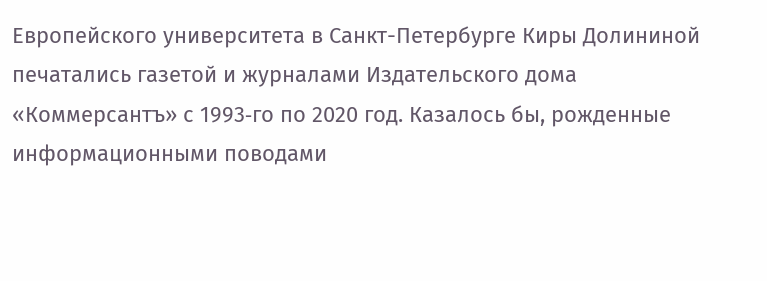Европейского университета в Санкт-Петербурге Киры Долининой печатались газетой и журналами Издательского дома «Коммерсантъ» с 1993‐го по 2020 год. Казалось бы, рожденные информационными поводами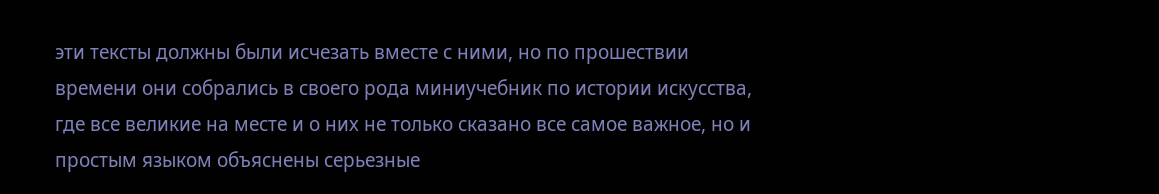эти тексты должны были исчезать вместе с ними, но по прошествии времени они собрались в своего рода миниучебник по истории искусства, где все великие на месте и о них не только сказано все самое важное, но и простым языком объяснены серьезные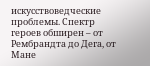искусствоведческие проблемы. Спектр героев обширен – от Рембрандта до Дега, от Мане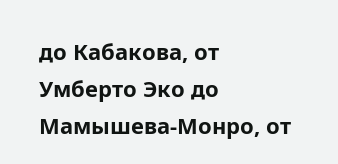до Кабакова, от Умберто Эко до Мамышева-Монро, от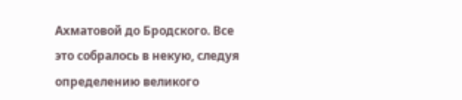Ахматовой до Бродского. Все это собралось в некую, следуя определению великого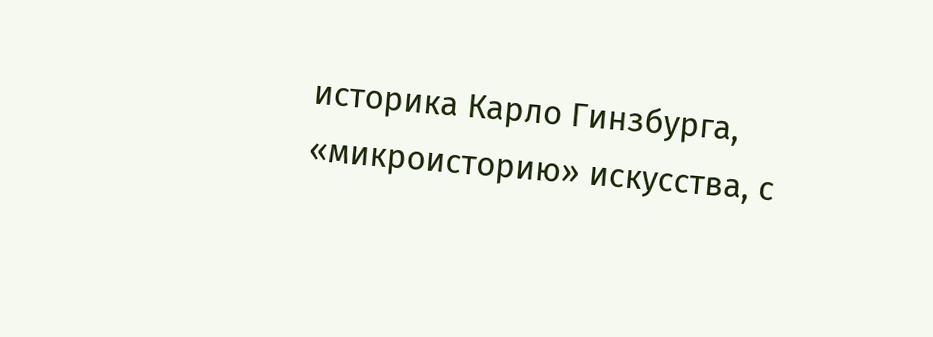историка Карло Гинзбурга, «микроисторию» искусства, с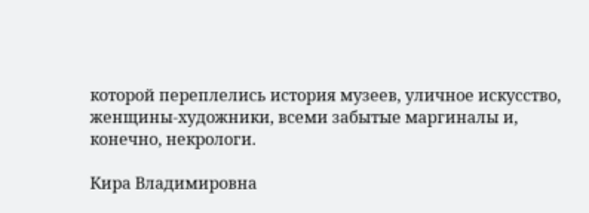которой переплелись история музеев, уличное искусство, женщины-художники, всеми забытые маргиналы и, конечно, некрологи.

Кира Владимировна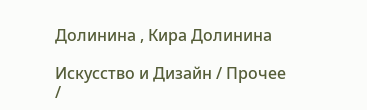Долинина , Кира Долинина

Искусство и Дизайн / Прочее /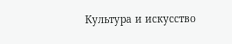Культура и искусство